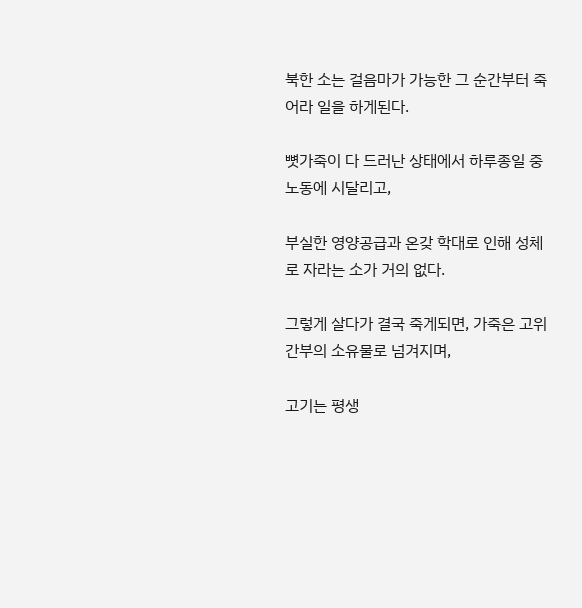북한 소는 걸음마가 가능한 그 순간부터 죽어라 일을 하게된다.

뼛가죽이 다 드러난 상태에서 하루종일 중노동에 시달리고,

부실한 영양공급과 온갖 학대로 인해 성체로 자라는 소가 거의 없다.

그렇게 살다가 결국 죽게되면, 가죽은 고위 간부의 소유물로 넘겨지며,

고기는 평생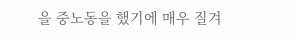을 중노동을 했기에 매우 질겨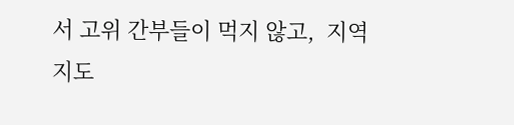서 고위 간부들이 먹지 않고,  지역 지도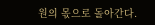원의 몫으로 돌아간다.